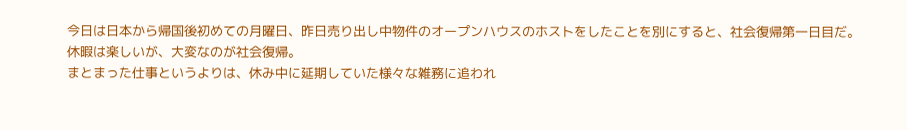今日は日本から帰国後初めての月曜日、昨日売り出し中物件のオープンハウスのホストをしたことを別にすると、社会復帰第一日目だ。
休暇は楽しいが、大変なのが社会復帰。
まとまった仕事というよりは、休み中に延期していた様々な雑務に追われ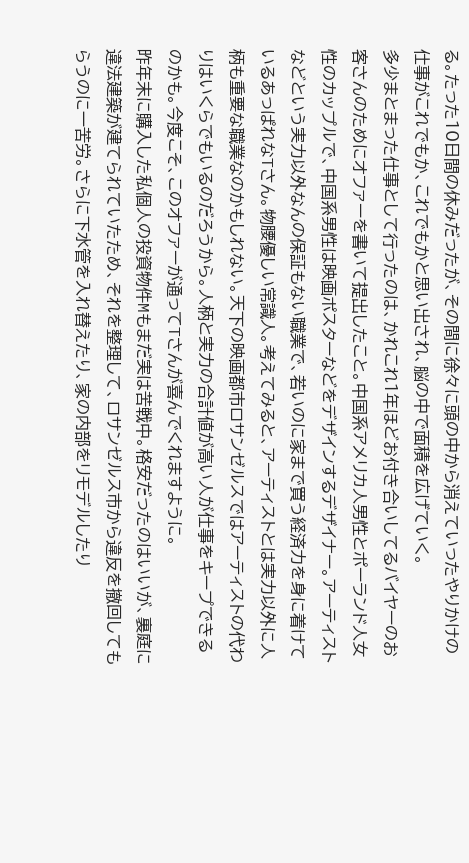る。たった10日間の休みだったが、その間に徐々に頭の中から消えていったやりかけの仕事がこれでもか、これでもかと思い出され、脳の中で面積を広げていく。
多少まとまった仕事として行ったのは、かれこれ1年ほどお付き合いしてるバイヤーのお客さんのためにオファーを書いて提出したこと。中国系アメリカ人男性とポーランド人女性のカップルで、中国系男性は映画ポスターなどをデザインするデザイナー。アーティストなどという実力以外なんの保証もない職業で、若いのに家まで買う経済力を身に着けているあっぱれなTさん。物腰優しい常識人。考えてみると、アーティストとは実力以外に人柄も重要な職業なのかもしれない。天下の映画都市ロサンゼルスではアーティストの代わりはいくらでもいるのだろうから。人柄と実力の合計値が高い人が仕事をキープできるのかも。今度こそ、このオファーが通ってTさんが喜んでくれますように。
昨年末に購入した私個人の投資物件Mもまだ実は苦戦中。格安だったのはいいが、裏庭に違法建築が建てられていたため、それを整理して、ロサンゼルス市から違反を撤回してもらうのに一苦労。さらに下水管を入れ替えたり、家の内部をリモデルしたり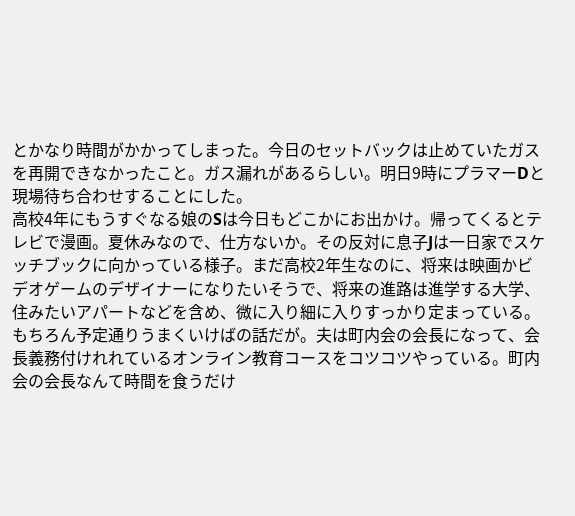とかなり時間がかかってしまった。今日のセットバックは止めていたガスを再開できなかったこと。ガス漏れがあるらしい。明日9時にプラマーDと現場待ち合わせすることにした。
高校4年にもうすぐなる娘のSは今日もどこかにお出かけ。帰ってくるとテレビで漫画。夏休みなので、仕方ないか。その反対に息子Jは一日家でスケッチブックに向かっている様子。まだ高校2年生なのに、将来は映画かビデオゲームのデザイナーになりたいそうで、将来の進路は進学する大学、住みたいアパートなどを含め、微に入り細に入りすっかり定まっている。もちろん予定通りうまくいけばの話だが。夫は町内会の会長になって、会長義務付けれれているオンライン教育コースをコツコツやっている。町内会の会長なんて時間を食うだけ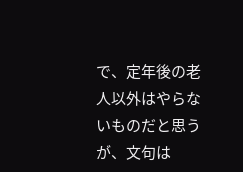で、定年後の老人以外はやらないものだと思うが、文句は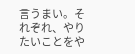言うまい。それぞれ、やりたいことをや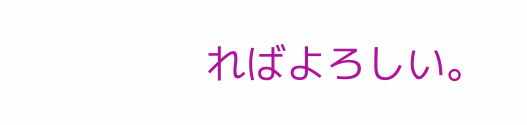ればよろしい。